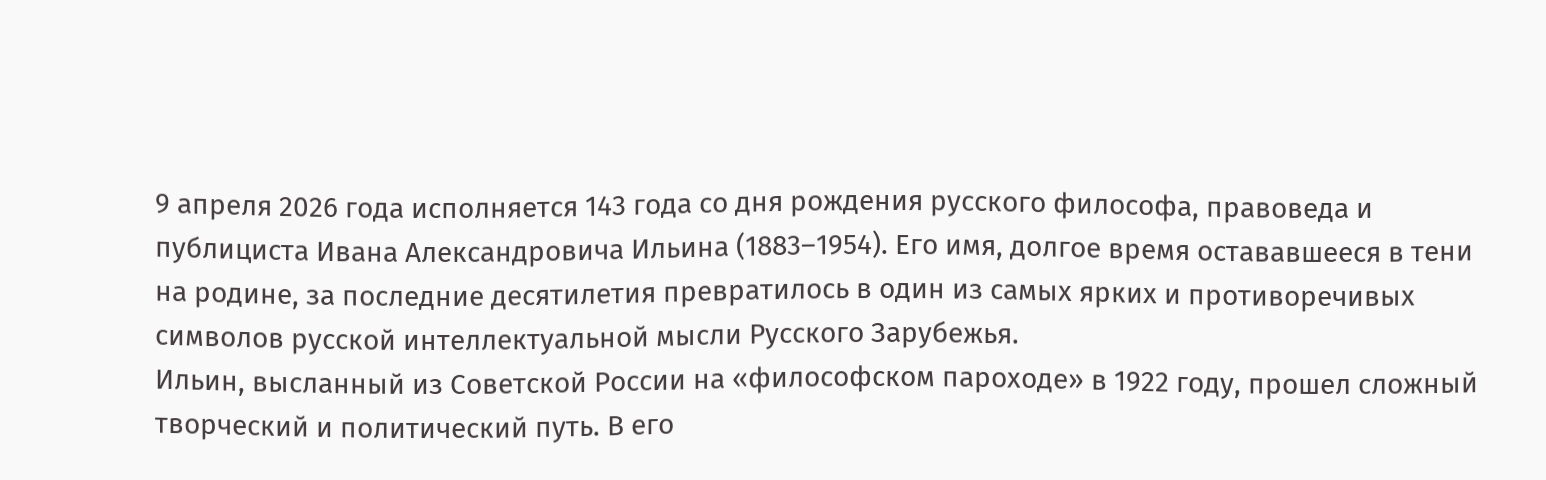9 апреля 2026 года исполняется 143 года со дня рождения русского философа, правоведа и публициста Ивана Александровича Ильина (1883–1954). Его имя, долгое время остававшееся в тени на родине, за последние десятилетия превратилось в один из самых ярких и противоречивых символов русской интеллектуальной мысли Русского Зарубежья.
Ильин, высланный из Советской России на «философском пароходе» в 1922 году, прошел сложный творческий и политический путь. В его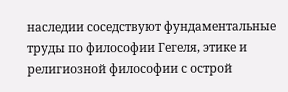наследии соседствуют фундаментальные труды по философии Гегеля, этике и религиозной философии с острой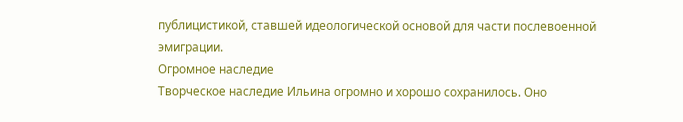публицистикой, ставшей идеологической основой для части послевоенной эмиграции.
Огромное наследие
Творческое наследие Ильина огромно и хорошо сохранилось. Оно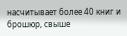насчитывает более 40 книг и брошюр, свыше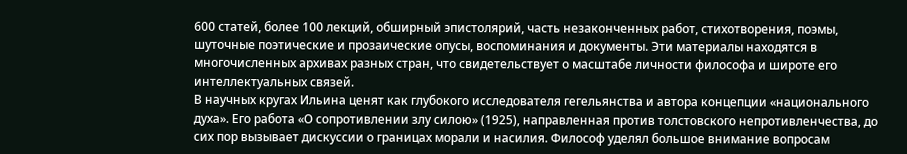600 статей, более 100 лекций, обширный эпистолярий, часть незаконченных работ, стихотворения, поэмы, шуточные поэтические и прозаические опусы, воспоминания и документы. Эти материалы находятся в многочисленных архивах разных стран, что свидетельствует о масштабе личности философа и широте его интеллектуальных связей.
В научных кругах Ильина ценят как глубокого исследователя гегельянства и автора концепции «национального духа». Его работа «О сопротивлении злу силою» (1925), направленная против толстовского непротивленчества, до сих пор вызывает дискуссии о границах морали и насилия. Философ уделял большое внимание вопросам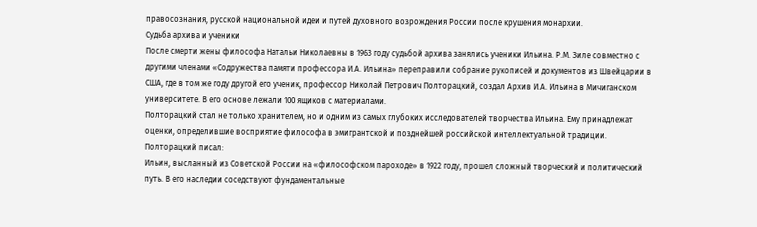правосознания, русской национальной идеи и путей духовного возрождения России после крушения монархии.
Судьба архива и ученики
После смерти жены философа Натальи Николаевны в 1963 году судьбой архива занялись ученики Ильина. Р.М. Зиле совместно с другими членами «Содружества памяти профессора И.А. Ильина» переправили собрание рукописей и документов из Швейцарии в США, где в том же году другой его ученик, профессор Николай Петрович Полторацкий, создал Архив И.А. Ильина в Мичиганском университете. В его основе лежали 100 ящиков с материалами.
Полторацкий стал не только хранителем, но и одним из самых глубоких исследователей творчества Ильина. Ему принадлежат оценки, определившие восприятие философа в эмигрантской и позднейшей российской интеллектуальной традиции. Полторацкий писал:
Ильин, высланный из Советской России на «философском пароходе» в 1922 году, прошел сложный творческий и политический путь. В его наследии соседствуют фундаментальные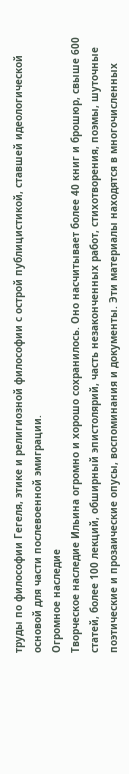труды по философии Гегеля, этике и религиозной философии с острой публицистикой, ставшей идеологической основой для части послевоенной эмиграции.
Огромное наследие
Творческое наследие Ильина огромно и хорошо сохранилось. Оно насчитывает более 40 книг и брошюр, свыше 600 статей, более 100 лекций, обширный эпистолярий, часть незаконченных работ, стихотворения, поэмы, шуточные поэтические и прозаические опусы, воспоминания и документы. Эти материалы находятся в многочисленных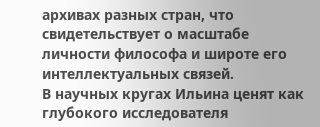архивах разных стран, что свидетельствует о масштабе личности философа и широте его интеллектуальных связей.
В научных кругах Ильина ценят как глубокого исследователя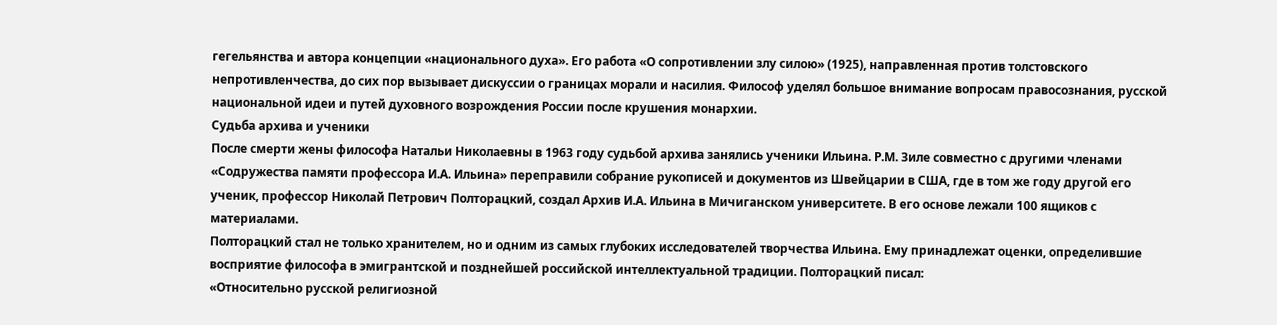гегельянства и автора концепции «национального духа». Его работа «О сопротивлении злу силою» (1925), направленная против толстовского непротивленчества, до сих пор вызывает дискуссии о границах морали и насилия. Философ уделял большое внимание вопросам правосознания, русской национальной идеи и путей духовного возрождения России после крушения монархии.
Судьба архива и ученики
После смерти жены философа Натальи Николаевны в 1963 году судьбой архива занялись ученики Ильина. Р.М. Зиле совместно с другими членами «Содружества памяти профессора И.А. Ильина» переправили собрание рукописей и документов из Швейцарии в США, где в том же году другой его ученик, профессор Николай Петрович Полторацкий, создал Архив И.А. Ильина в Мичиганском университете. В его основе лежали 100 ящиков с материалами.
Полторацкий стал не только хранителем, но и одним из самых глубоких исследователей творчества Ильина. Ему принадлежат оценки, определившие восприятие философа в эмигрантской и позднейшей российской интеллектуальной традиции. Полторацкий писал:
«Относительно русской религиозной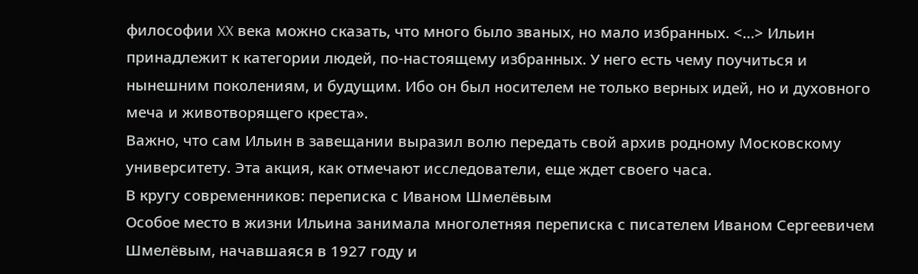философии XX века можно сказать, что много было званых, но мало избранных. <…> Ильин принадлежит к категории людей, по-настоящему избранных. У него есть чему поучиться и нынешним поколениям, и будущим. Ибо он был носителем не только верных идей, но и духовного меча и животворящего креста».
Важно, что сам Ильин в завещании выразил волю передать свой архив родному Московскому университету. Эта акция, как отмечают исследователи, еще ждет своего часа.
В кругу современников: переписка с Иваном Шмелёвым
Особое место в жизни Ильина занимала многолетняя переписка с писателем Иваном Сергеевичем Шмелёвым, начавшаяся в 1927 году и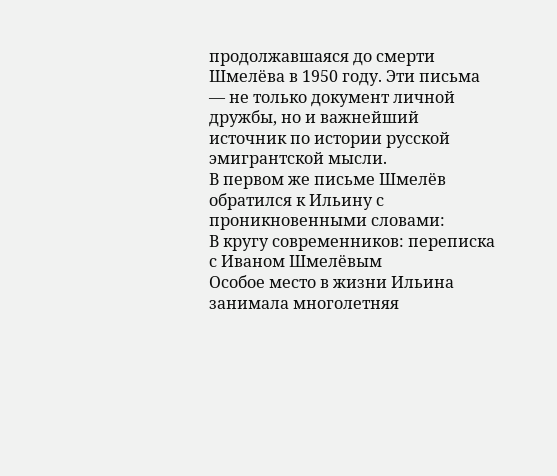продолжавшаяся до смерти Шмелёва в 1950 году. Эти письма — не только документ личной дружбы, но и важнейший источник по истории русской эмигрантской мысли.
В первом же письме Шмелёв обратился к Ильину с проникновенными словами:
В кругу современников: переписка с Иваном Шмелёвым
Особое место в жизни Ильина занимала многолетняя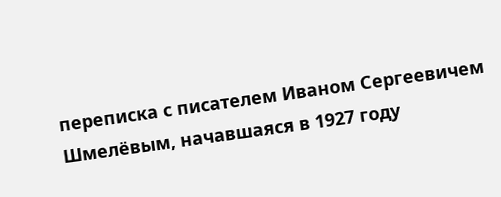переписка с писателем Иваном Сергеевичем Шмелёвым, начавшаяся в 1927 году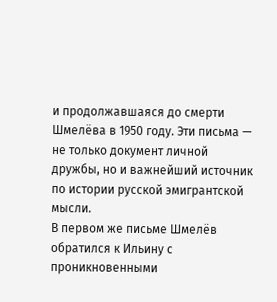и продолжавшаяся до смерти Шмелёва в 1950 году. Эти письма — не только документ личной дружбы, но и важнейший источник по истории русской эмигрантской мысли.
В первом же письме Шмелёв обратился к Ильину с проникновенными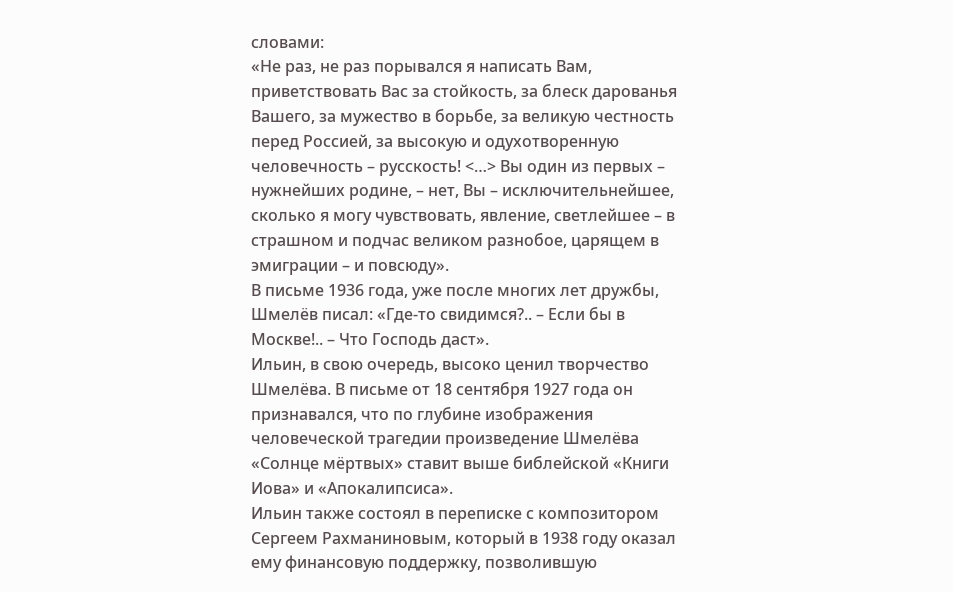словами:
«Не раз, не раз порывался я написать Вам, приветствовать Вас за стойкость, за блеск дарованья Вашего, за мужество в борьбе, за великую честность перед Россией, за высокую и одухотворенную человечность – русскость! <…> Вы один из первых – нужнейших родине, – нет, Вы – исключительнейшее, сколько я могу чувствовать, явление, светлейшее – в страшном и подчас великом разнобое, царящем в эмиграции – и повсюду».
В письме 1936 года, уже после многих лет дружбы, Шмелёв писал: «Где-то свидимся?.. – Если бы в Москве!.. – Что Господь даст».
Ильин, в свою очередь, высоко ценил творчество Шмелёва. В письме от 18 сентября 1927 года он признавался, что по глубине изображения человеческой трагедии произведение Шмелёва «Солнце мёртвых» ставит выше библейской «Книги Иова» и «Апокалипсиса».
Ильин также состоял в переписке с композитором Сергеем Рахманиновым, который в 1938 году оказал ему финансовую поддержку, позволившую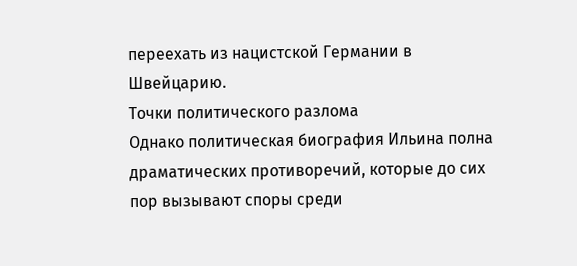переехать из нацистской Германии в Швейцарию.
Точки политического разлома
Однако политическая биография Ильина полна драматических противоречий, которые до сих пор вызывают споры среди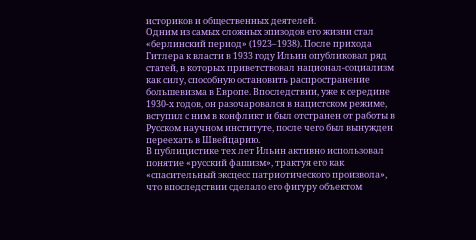историков и общественных деятелей.
Одним из самых сложных эпизодов его жизни стал «берлинский период» (1923–1938). После прихода Гитлера к власти в 1933 году Ильин опубликовал ряд статей, в которых приветствовал национал-социализм как силу, способную остановить распространение большевизма в Европе. Впоследствии, уже к середине 1930-х годов, он разочаровался в нацистском режиме, вступил с ним в конфликт и был отстранен от работы в Русском научном институте, после чего был вынужден переехать в Швейцарию.
В публицистике тех лет Ильин активно использовал понятие «русский фашизм», трактуя его как «спасительный эксцесс патриотического произвола», что впоследствии сделало его фигуру объектом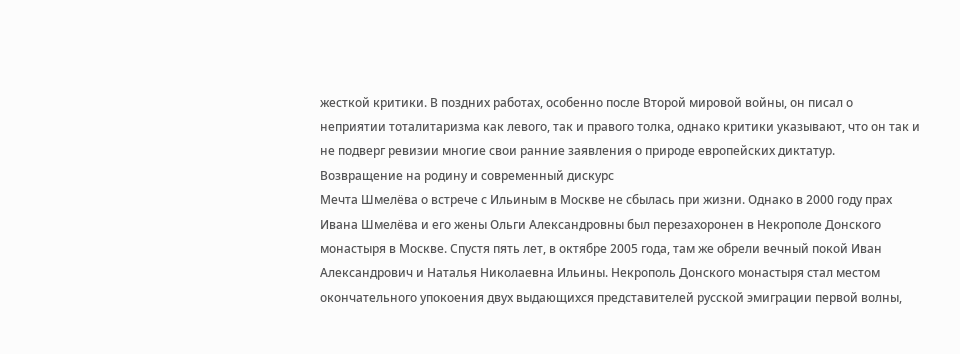жесткой критики. В поздних работах, особенно после Второй мировой войны, он писал о неприятии тоталитаризма как левого, так и правого толка, однако критики указывают, что он так и не подверг ревизии многие свои ранние заявления о природе европейских диктатур.
Возвращение на родину и современный дискурс
Мечта Шмелёва о встрече с Ильиным в Москве не сбылась при жизни. Однако в 2000 году прах Ивана Шмелёва и его жены Ольги Александровны был перезахоронен в Некрополе Донского монастыря в Москве. Спустя пять лет, в октябре 2005 года, там же обрели вечный покой Иван Александрович и Наталья Николаевна Ильины. Некрополь Донского монастыря стал местом окончательного упокоения двух выдающихся представителей русской эмиграции первой волны,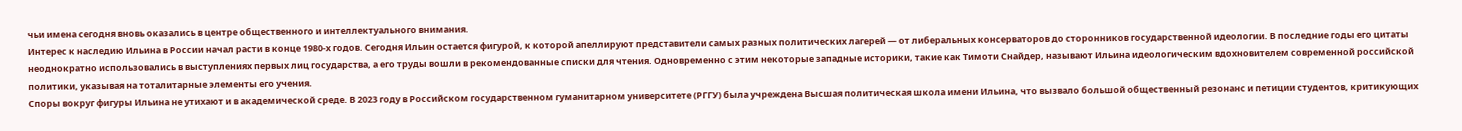чьи имена сегодня вновь оказались в центре общественного и интеллектуального внимания.
Интерес к наследию Ильина в России начал расти в конце 1980-х годов. Сегодня Ильин остается фигурой, к которой апеллируют представители самых разных политических лагерей — от либеральных консерваторов до сторонников государственной идеологии. В последние годы его цитаты неоднократно использовались в выступлениях первых лиц государства, а его труды вошли в рекомендованные списки для чтения. Одновременно с этим некоторые западные историки, такие как Тимоти Снайдер, называют Ильина идеологическим вдохновителем современной российской политики, указывая на тоталитарные элементы его учения.
Споры вокруг фигуры Ильина не утихают и в академической среде. В 2023 году в Российском государственном гуманитарном университете (РГГУ) была учреждена Высшая политическая школа имени Ильина, что вызвало большой общественный резонанс и петиции студентов, критикующих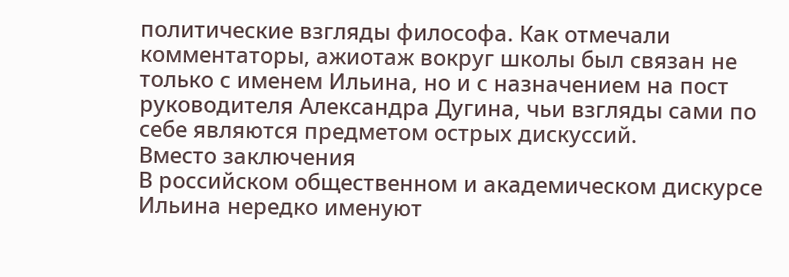политические взгляды философа. Как отмечали комментаторы, ажиотаж вокруг школы был связан не только с именем Ильина, но и с назначением на пост руководителя Александра Дугина, чьи взгляды сами по себе являются предметом острых дискуссий.
Вместо заключения
В российском общественном и академическом дискурсе Ильина нередко именуют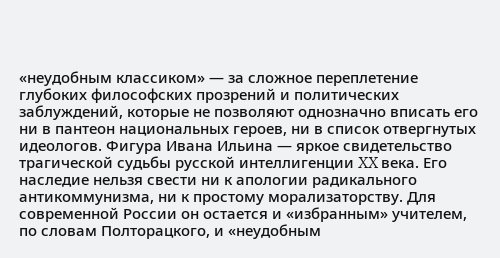«неудобным классиком» — за сложное переплетение глубоких философских прозрений и политических заблуждений, которые не позволяют однозначно вписать его ни в пантеон национальных героев, ни в список отвергнутых идеологов. Фигура Ивана Ильина — яркое свидетельство трагической судьбы русской интеллигенции XX века. Его наследие нельзя свести ни к апологии радикального антикоммунизма, ни к простому морализаторству. Для современной России он остается и «избранным» учителем, по словам Полторацкого, и «неудобным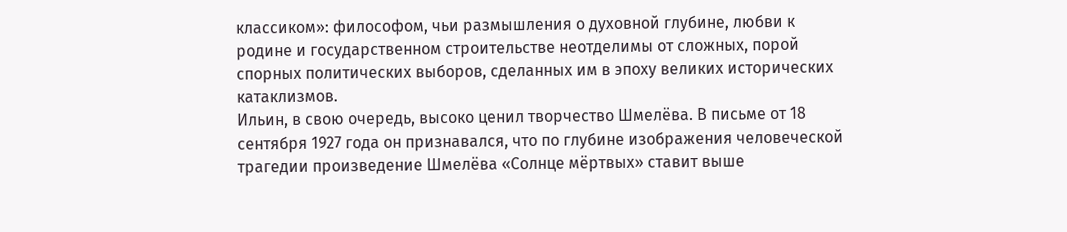классиком»: философом, чьи размышления о духовной глубине, любви к родине и государственном строительстве неотделимы от сложных, порой спорных политических выборов, сделанных им в эпоху великих исторических катаклизмов.
Ильин, в свою очередь, высоко ценил творчество Шмелёва. В письме от 18 сентября 1927 года он признавался, что по глубине изображения человеческой трагедии произведение Шмелёва «Солнце мёртвых» ставит выше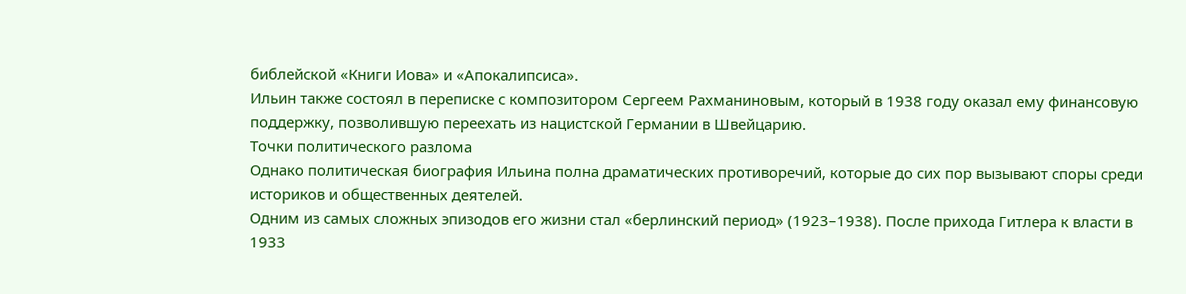библейской «Книги Иова» и «Апокалипсиса».
Ильин также состоял в переписке с композитором Сергеем Рахманиновым, который в 1938 году оказал ему финансовую поддержку, позволившую переехать из нацистской Германии в Швейцарию.
Точки политического разлома
Однако политическая биография Ильина полна драматических противоречий, которые до сих пор вызывают споры среди историков и общественных деятелей.
Одним из самых сложных эпизодов его жизни стал «берлинский период» (1923–1938). После прихода Гитлера к власти в 1933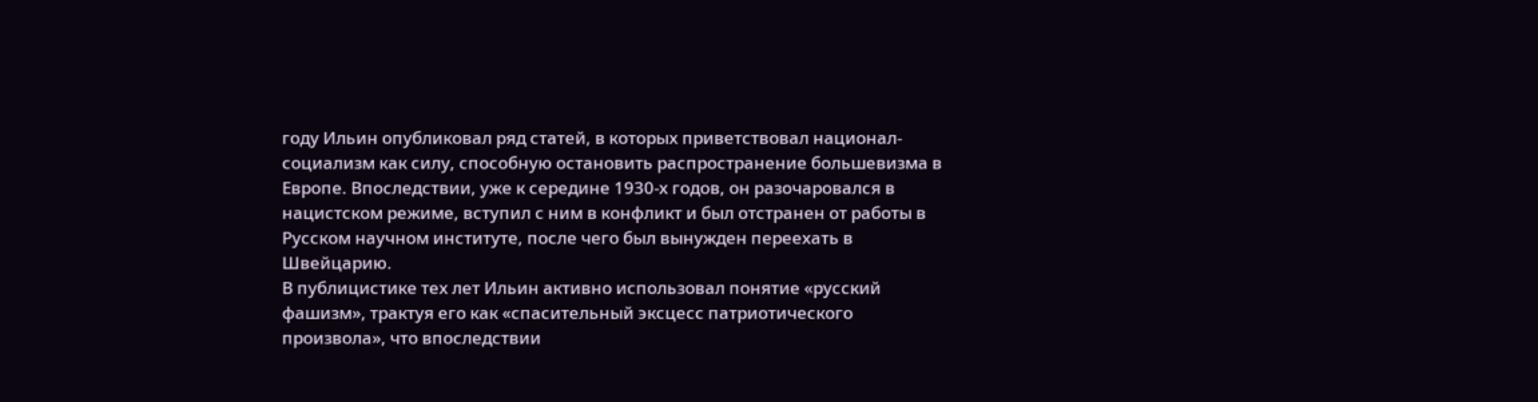году Ильин опубликовал ряд статей, в которых приветствовал национал-социализм как силу, способную остановить распространение большевизма в Европе. Впоследствии, уже к середине 1930-х годов, он разочаровался в нацистском режиме, вступил с ним в конфликт и был отстранен от работы в Русском научном институте, после чего был вынужден переехать в Швейцарию.
В публицистике тех лет Ильин активно использовал понятие «русский фашизм», трактуя его как «спасительный эксцесс патриотического произвола», что впоследствии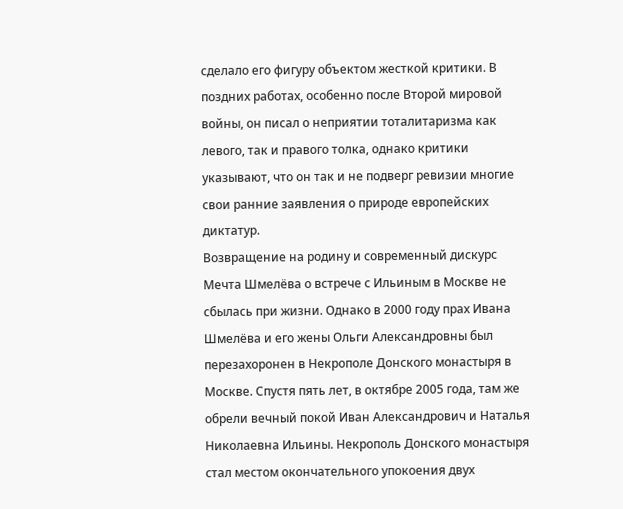сделало его фигуру объектом жесткой критики. В поздних работах, особенно после Второй мировой войны, он писал о неприятии тоталитаризма как левого, так и правого толка, однако критики указывают, что он так и не подверг ревизии многие свои ранние заявления о природе европейских диктатур.
Возвращение на родину и современный дискурс
Мечта Шмелёва о встрече с Ильиным в Москве не сбылась при жизни. Однако в 2000 году прах Ивана Шмелёва и его жены Ольги Александровны был перезахоронен в Некрополе Донского монастыря в Москве. Спустя пять лет, в октябре 2005 года, там же обрели вечный покой Иван Александрович и Наталья Николаевна Ильины. Некрополь Донского монастыря стал местом окончательного упокоения двух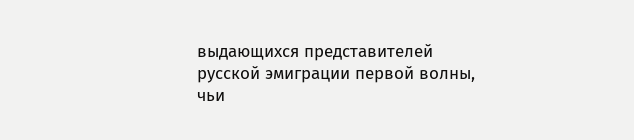выдающихся представителей русской эмиграции первой волны, чьи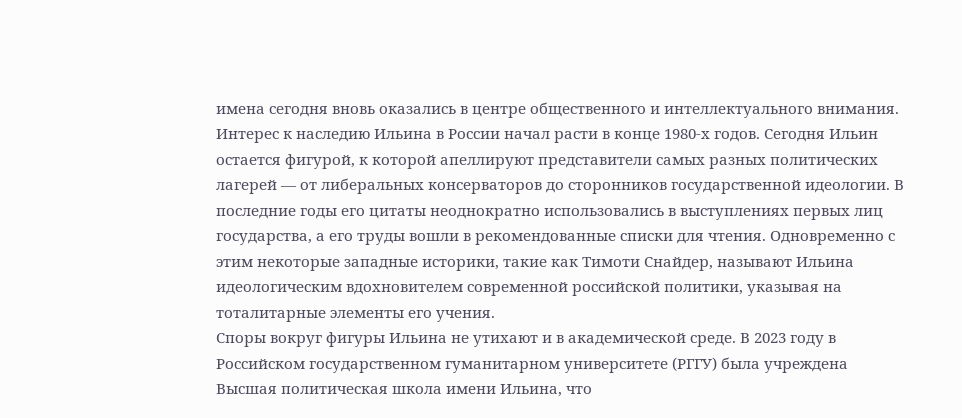имена сегодня вновь оказались в центре общественного и интеллектуального внимания.
Интерес к наследию Ильина в России начал расти в конце 1980-х годов. Сегодня Ильин остается фигурой, к которой апеллируют представители самых разных политических лагерей — от либеральных консерваторов до сторонников государственной идеологии. В последние годы его цитаты неоднократно использовались в выступлениях первых лиц государства, а его труды вошли в рекомендованные списки для чтения. Одновременно с этим некоторые западные историки, такие как Тимоти Снайдер, называют Ильина идеологическим вдохновителем современной российской политики, указывая на тоталитарные элементы его учения.
Споры вокруг фигуры Ильина не утихают и в академической среде. В 2023 году в Российском государственном гуманитарном университете (РГГУ) была учреждена Высшая политическая школа имени Ильина, что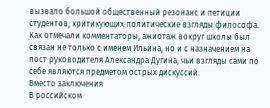вызвало большой общественный резонанс и петиции студентов, критикующих политические взгляды философа. Как отмечали комментаторы, ажиотаж вокруг школы был связан не только с именем Ильина, но и с назначением на пост руководителя Александра Дугина, чьи взгляды сами по себе являются предметом острых дискуссий.
Вместо заключения
В российском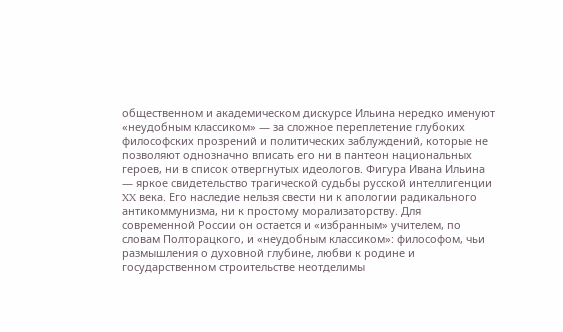общественном и академическом дискурсе Ильина нередко именуют «неудобным классиком» — за сложное переплетение глубоких философских прозрений и политических заблуждений, которые не позволяют однозначно вписать его ни в пантеон национальных героев, ни в список отвергнутых идеологов. Фигура Ивана Ильина — яркое свидетельство трагической судьбы русской интеллигенции XX века. Его наследие нельзя свести ни к апологии радикального антикоммунизма, ни к простому морализаторству. Для современной России он остается и «избранным» учителем, по словам Полторацкого, и «неудобным классиком»: философом, чьи размышления о духовной глубине, любви к родине и государственном строительстве неотделимы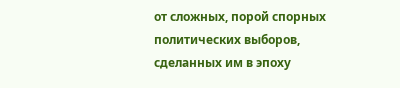от сложных, порой спорных политических выборов, сделанных им в эпоху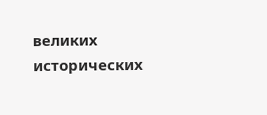великих исторических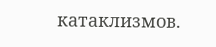катаклизмов.